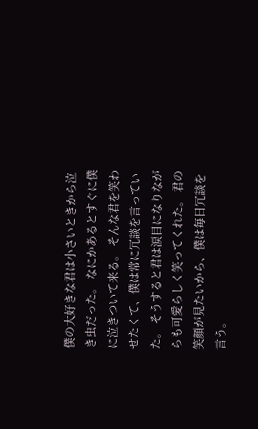僕の大好きな君は小さいときから泣き虫だった。 なにかあるとすぐに僕に泣きついて来る。 そんな君を笑わせたくて、僕は常に冗談を言っていた。 そうすると君は涙目になりながらも可愛らしく笑ってくれた。 君の笑顔が見たいから、僕は毎日冗談を言う。